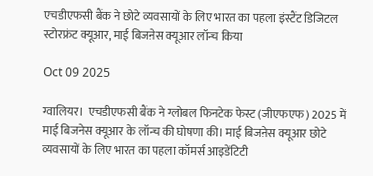एचडीएफसी बैंक ने छोटे व्यवसायों के लिए भारत का पहला इंस्टैंट डिजिटल स्टोरफ्रंट क्यूआर, माई बिजऩेस क्यूआर लॉन्च किया

Oct 09 2025

ग्वालियर।  एचडीएफसी बैंक ने ग्लोबल फिनटेक फेस्ट (जीएफएफ) 2025 में माई बिजनेस क्यूआर के लॉन्च की घोषणा की। माई बिजऩेस क्यूआर छोटे व्यवसायों के लिए भारत का पहला कॉमर्स आइडेंटिटी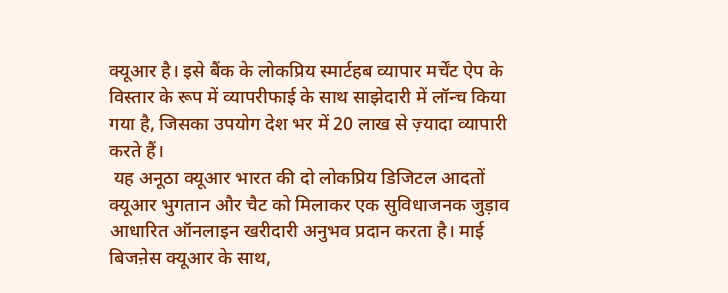क्यूआर है। इसे बैंक के लोकप्रिय स्मार्टहब व्यापार मर्चेंट ऐप के विस्तार के रूप में व्यापरीफाई के साथ साझेदारी में लॉन्च किया गया है, जिसका उपयोग देश भर में 20 लाख से ज़्यादा व्यापारी करते हैं।
 यह अनूठा क्यूआर भारत की दो लोकप्रिय डिजिटल आदतों क्यूआर भुगतान और चैट को मिलाकर एक सुविधाजनक जुड़ाव आधारित ऑनलाइन खरीदारी अनुभव प्रदान करता है। माई बिजऩेस क्यूआर के साथ,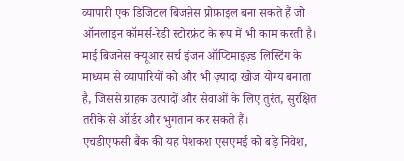व्यापारी एक डिजिटल बिजऩेस प्रोफ़ाइल बना सकते हैं जो ऑनलाइन कॉमर्स-रेडी स्टोरफ्रंट के रूप में भी काम करती है। माई बिजनेस क्यूआर सर्च इंजन ऑप्टिमाइज़्ड लिस्टिंग के माध्यम से व्यापारियों को और भी ज़्यादा खोज योग्य बनाता है, जिससे ग्राहक उत्पादों और सेवाओं के लिए तुरंत, सुरक्षित तरीके से ऑर्डर और भुगतान कर सकते हैं।
एचडीएफसी बैंक की यह पेशकश एसएमई को बड़े निवेश,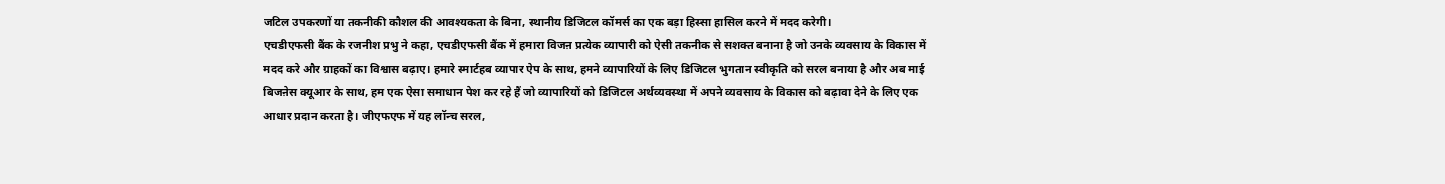जटिल उपकरणों या तकनीकी कौशल की आवश्यकता के बिना, स्थानीय डिजिटल कॉमर्स का एक बड़ा हिस्सा हासिल करने में मदद करेगी।
एचडीएफसी बैंक के रजनीश प्रभु ने कहा, एचडीएफसी बैंक में हमारा विजऩ प्रत्येक व्यापारी को ऐसी तकनीक से सशक्त बनाना है जो उनके व्यवसाय के विकास में मदद करे और ग्राहकों का विश्वास बढ़ाए। हमारे स्मार्टहब व्यापार ऐप के साथ, हमने व्यापारियों के लिए डिजिटल भुगतान स्वीकृति को सरल बनाया है और अब माई बिजऩेस क्यूआर के साथ, हम एक ऐसा समाधान पेश कर रहे हैं जो व्यापारियों को डिजिटल अर्थव्यवस्था में अपने व्यवसाय के विकास को बढ़ावा देने के लिए एक आधार प्रदान करता है। जीएफएफ में यह लॉन्च सरल,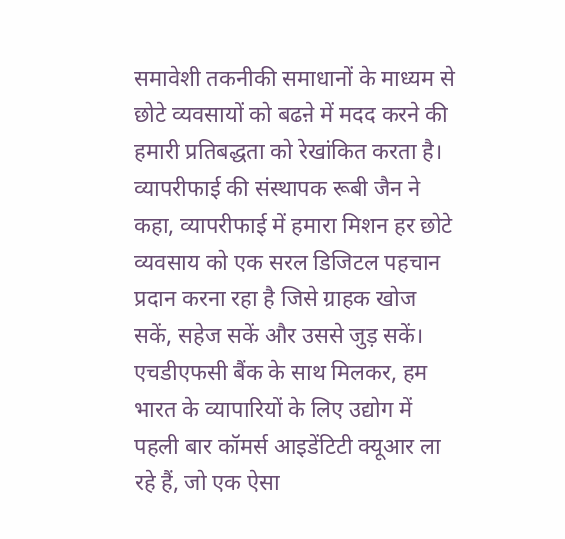समावेशी तकनीकी समाधानों के माध्यम से छोटे व्यवसायों को बढऩे में मदद करने की हमारी प्रतिबद्धता को रेखांकित करता है।
व्यापरीफाई की संस्थापक रूबी जैन ने कहा, व्यापरीफाई में हमारा मिशन हर छोटे व्यवसाय को एक सरल डिजिटल पहचान प्रदान करना रहा है जिसे ग्राहक खोज सकें, सहेज सकें और उससे जुड़ सकें। एचडीएफसी बैंक के साथ मिलकर, हम भारत के व्यापारियों के लिए उद्योग में पहली बार कॉमर्स आइडेंटिटी क्यूआर ला रहे हैं, जो एक ऐसा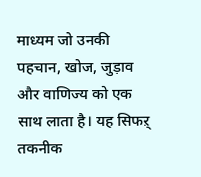माध्यम जो उनकी पहचान, खोज, जुड़ाव और वाणिज्य को एक साथ लाता है। यह सिफऱ् तकनीक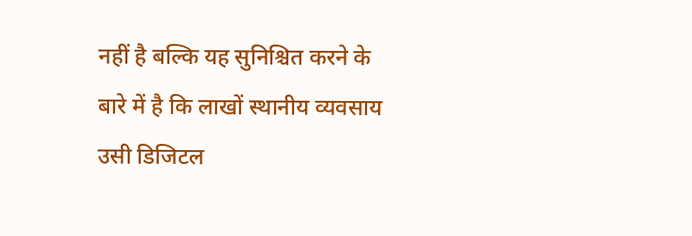नहीं है बल्कि यह सुनिश्चित करने के बारे में है कि लाखों स्थानीय व्यवसाय उसी डिजिटल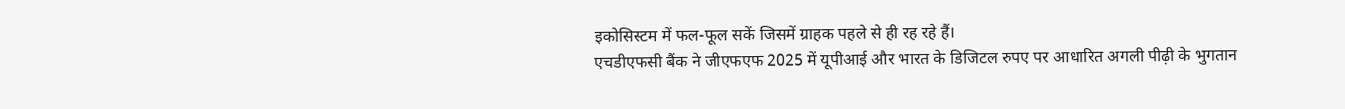इकोसिस्टम में फल-फूल सकें जिसमें ग्राहक पहले से ही रह रहे हैं।
एचडीएफसी बैंक ने जीएफएफ 2025 में यूपीआई और भारत के डिजिटल रुपए पर आधारित अगली पीढ़ी के भुगतान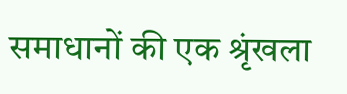समाधानों की एक श्रृंखला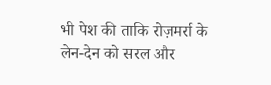भी पेश की ताकि रोज़मर्रा के लेन-देन को सरल और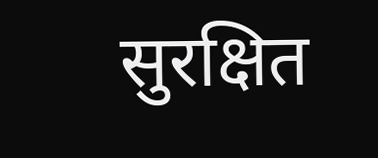सुरक्षित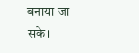बनाया जा सके।